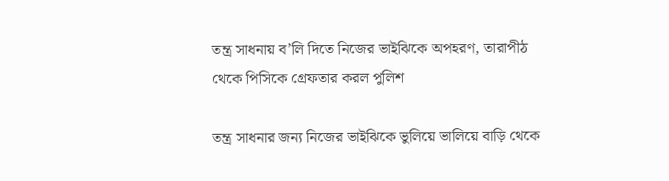তন্ত্র সাধনায় ব’লি দিতে নিজের ভাইঝিকে অপহরণ, তারাপীঠ থেকে পিসিকে গ্রেফতার করল পুলিশ

তন্ত্র সাধনার জন্য নিজের ভাইঝিকে ভুলিয়ে ভালিয়ে বাড়ি থেকে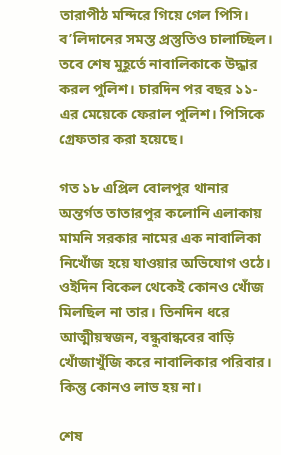তারাপীঠ মন্দিরে গিয়ে গেল পিসি। ব’লিদানের সমস্ত প্রস্তুতিও চালাচ্ছিল। তবে শেষ মুহূর্তে নাবালিকাকে উদ্ধার করল পুলিশ। চারদিন পর বছর ১১-এর মেয়েকে ফেরাল পুলিশ। পিসিকে গ্রেফতার করা হয়েছে।

গত ১৮ এপ্রিল বোলপুর থানার অন্তর্গত তাতারপুর কলোনি এলাকায় মামনি সরকার নামের এক নাবালিকা নিখোঁজ হয়ে যাওয়ার অভিযোগ ওঠে। ওইদিন বিকেল থেকেই কোনও খোঁজ মিলছিল না তার। তিনদিন ধরে আত্মীয়স্বজন, বন্ধুবান্ধবের বাড়ি খোঁজাখুঁজি করে নাবালিকার পরিবার। কিন্তু কোনও লাভ হয় না।

শেষ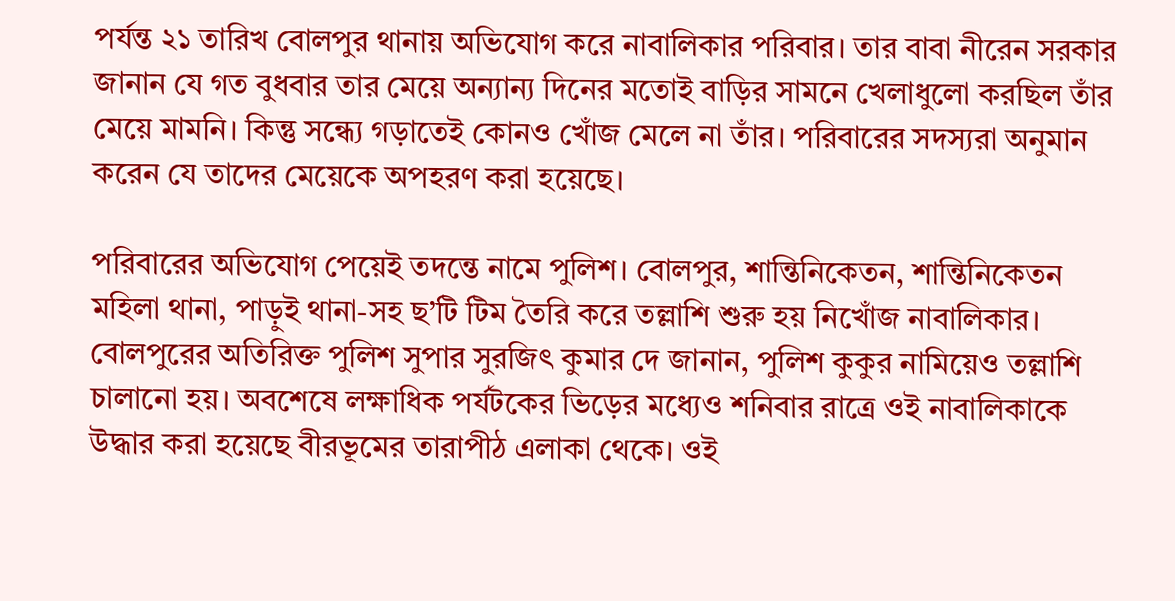পর্যন্ত ২১ তারিখ বোলপুর থানায় অভিযোগ করে নাবালিকার পরিবার। তার বাবা নীরেন সরকার জানান যে গত বুধবার তার মেয়ে অন্যান্য দিনের মতোই বাড়ির সামনে খেলাধুলো করছিল তাঁর মেয়ে মামনি। কিন্তু সন্ধ্যে গড়াতেই কোনও খোঁজ মেলে না তাঁর। পরিবারের সদস্যরা অনুমান করেন যে তাদের মেয়েকে অপহরণ করা হয়েছে।

পরিবারের অভিযোগ পেয়েই তদন্তে নামে পুলিশ। বোলপুর, শান্তিনিকেতন, শান্তিনিকেতন মহিলা থানা, পাড়ুই থানা-সহ ছ’টি টিম তৈরি করে তল্লাশি শুরু হয় নিখোঁজ নাবালিকার। বোলপুরের অতিরিক্ত পুলিশ সুপার সুরজিৎ কুমার দে জানান, পুলিশ কুকুর নামিয়েও তল্লাশি চালানো হয়। অবশেষে লক্ষাধিক পর্যটকের ভিড়ের মধ্যেও শনিবার রাত্রে ওই নাবালিকাকে উদ্ধার করা হয়েছে বীরভূমের তারাপীঠ এলাকা থেকে। ওই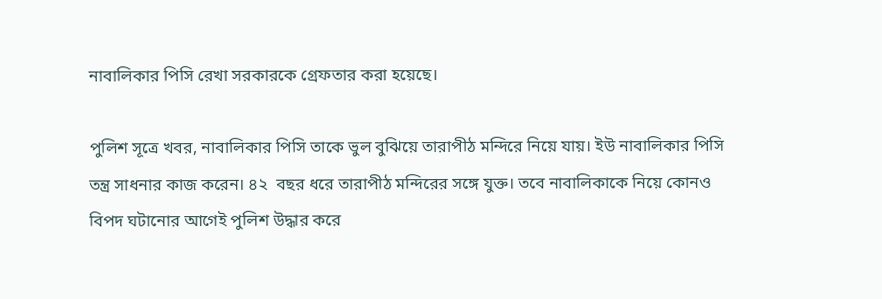নাবালিকার পিসি রেখা সরকারকে গ্রেফতার করা হয়েছে।

পুলিশ সূত্রে খবর, নাবালিকার পিসি তাকে ভুল বুঝিয়ে তারাপীঠ মন্দিরে নিয়ে যায়। ইউ নাবালিকার পিসি তন্ত্র সাধনার কাজ করেন। ৪২  বছর ধরে তারাপীঠ মন্দিরের সঙ্গে যুক্ত। তবে নাবালিকাকে নিয়ে কোনও বিপদ ঘটানোর আগেই পুলিশ উদ্ধার করে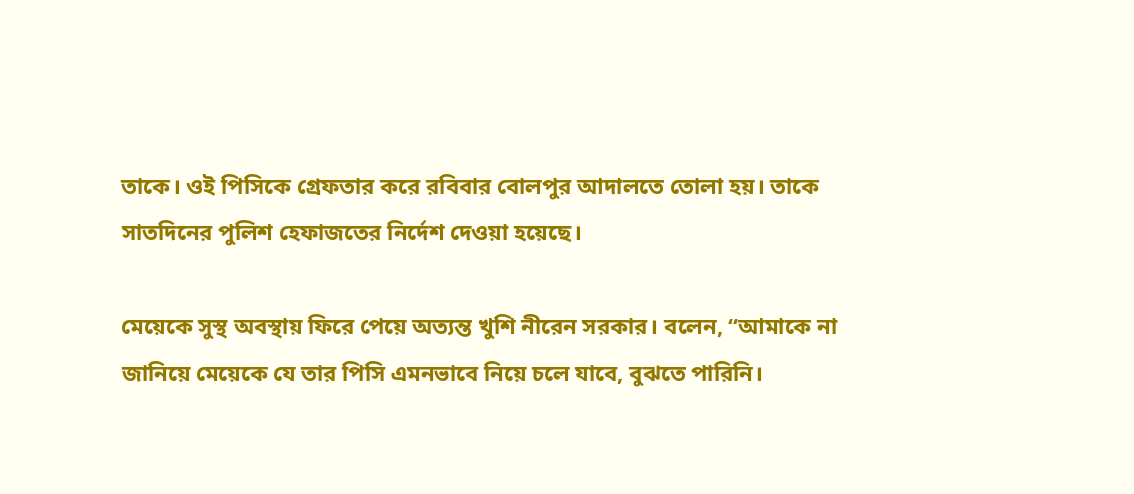তাকে। ওই পিসিকে গ্রেফতার করে রবিবার বোলপুর আদালতে তোলা হয়। তাকে সাতদিনের পুলিশ হেফাজতের নির্দেশ দেওয়া হয়েছে।

মেয়েকে সুস্থ অবস্থায় ফিরে পেয়ে অত্যন্ত খুশি নীরেন সরকার। বলেন, “আমাকে না জানিয়ে মেয়েকে যে তার পিসি এমনভাবে নিয়ে চলে যাবে, বুঝতে পারিনি।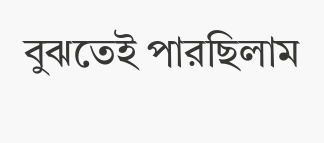বুঝতেই পারছিলাম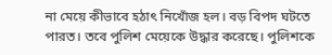না মেয়ে কীভাবে হঠাৎ নিখোঁজ হল। বড় বিপদ ঘটতে পারত। তবে পুলিশ মেয়েকে উদ্ধার করেছে। পুলিশকে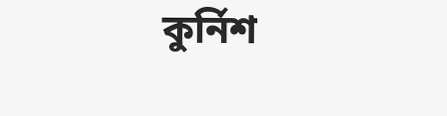কুর্নিশ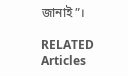জানাই”।

RELATED Articles